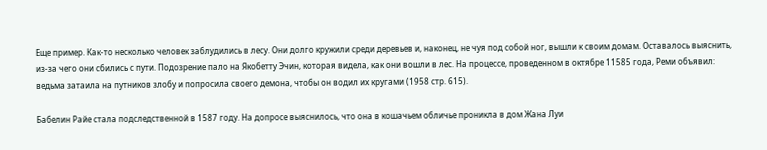Еще пример. Как-то несколько человек заблудились в лесу. Они долго кружили среди деревьев и, наконец, не чуя под собой ног, вышли к своим домам. Оставалось выяснить, из-за чего они сбились с пути. Подозрение пало на Якобетту Эчин, которая видела, как они вошли в лес. На процессе, проведенном в октябре 11585 года, Реми объявил: ведьма затаила на путников злобу и попросила своего демона, чтобы он водил их кругами (1958 стр. 615).

Бабелин Райе стала подследственной в 1587 году. На допросе выяснилось, что она в кошачьем обличье проникла в дом Жана Луи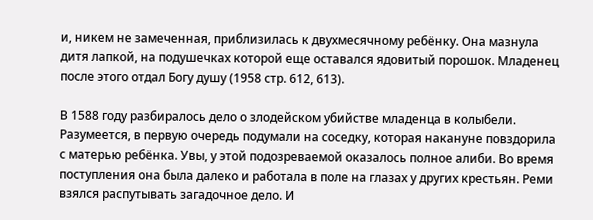и, никем не замеченная, приблизилась к двухмесячному ребёнку. Она мазнула дитя лапкой, на подушечках которой еще оставался ядовитый порошок. Младенец после этого отдал Богу душу (1958 стр. 612, 613).

В 1588 году разбиралось дело о злодейском убийстве младенца в колыбели. Разумеется, в первую очередь подумали на соседку, которая накануне повздорила с матерью ребёнка. Увы, у этой подозреваемой оказалось полное алиби. Во время поступления она была далеко и работала в поле на глазах у других крестьян. Реми взялся распутывать загадочное дело. И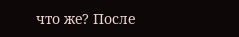что же? После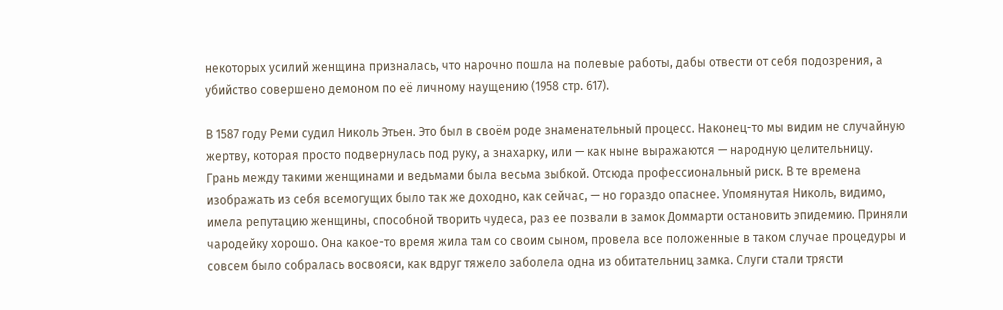некоторых усилий женщина призналась, что нарочно пошла на полевые работы, дабы отвести от себя подозрения, а убийство совершено демоном по её личному наущению (1958 стр. 617).

В 1587 году Реми судил Николь Этьен. Это был в своём роде знаменательный процесс. Наконец-то мы видим не случайную жертву, которая просто подвернулась под руку, а знахарку, или — как ныне выражаются — народную целительницу. Грань между такими женщинами и ведьмами была весьма зыбкой. Отсюда профессиональный риск. В те времена изображать из себя всемогущих было так же доходно, как сейчас, — но гораздо опаснее. Упомянутая Николь, видимо, имела репутацию женщины, способной творить чудеса, раз ее позвали в замок Доммарти остановить эпидемию. Приняли чародейку хорошо. Она какое-то время жила там со своим сыном, провела все положенные в таком случае процедуры и совсем было собралась восвояси, как вдруг тяжело заболела одна из обитательниц замка. Слуги стали трясти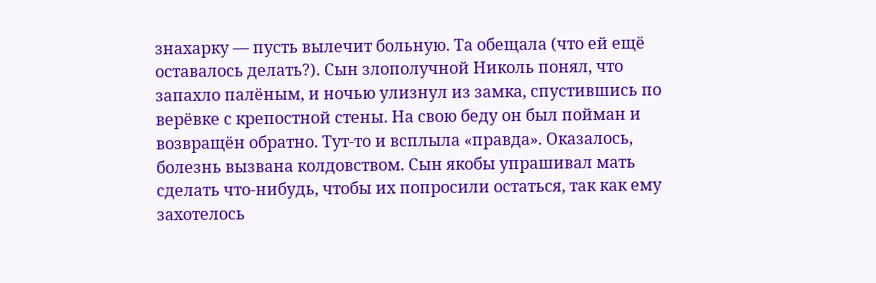знахарку — пусть вылечит больную. Та обещала (что ей ещё оставалось делать?). Сын злополучной Николь понял, что запахло палёным, и ночью улизнул из замка, спустившись по верёвке с крепостной стены. На свою беду он был пойман и возвращён обратно. Тут-то и всплыла «правда». Оказалось, болезнь вызвана колдовством. Сын якобы упрашивал мать сделать что-нибудь, чтобы их попросили остаться, так как ему захотелось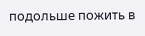подольше пожить в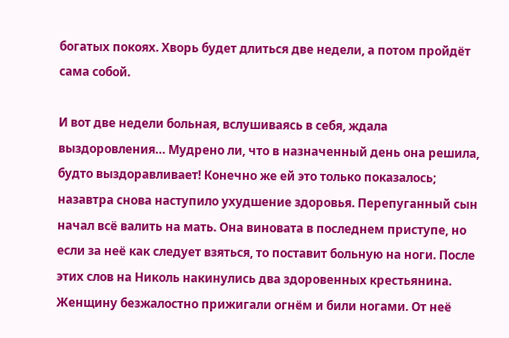богатых покоях. Хворь будет длиться две недели, а потом пройдёт сама собой.

И вот две недели больная, вслушиваясь в себя, ждала выздоровления… Мудрено ли, что в назначенный день она решила, будто выздоравливает! Конечно же ей это только показалось; назавтра снова наступило ухудшение здоровья. Перепуганный сын начал всё валить на мать. Она виновата в последнем приступе, но если за неё как следует взяться, то поставит больную на ноги. После этих слов на Николь накинулись два здоровенных крестьянина. Женщину безжалостно прижигали огнём и били ногами. От неё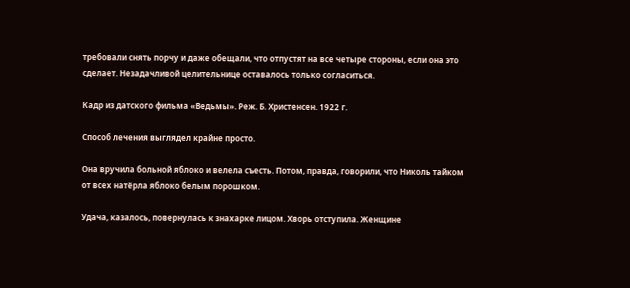требовали снять порчу и даже обещали, что отпустят на все четыре стороны, если она это сделает. Незадачливой целительнице оставалось только согласиться.

Кадр из датского фильма «Ведьмы». Реж. Б. Христенсен. 1922 г.

Способ лечения выглядел крайне просто.

Она вручила больной яблоко и велела съесть. Потом, правда, говорили, что Николь тайком от всех натёрла яблоко белым порошком.

Удача, казалось, повернулась к знахарке лицом. Хворь отступила. Женщине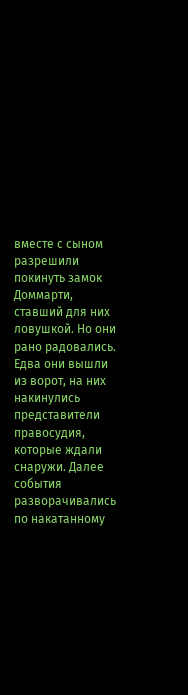вместе с сыном разрешили покинуть замок Доммарти, ставший для них ловушкой. Но они рано радовались. Едва они вышли из ворот, на них накинулись представители правосудия, которые ждали снаружи. Далее события разворачивались по накатанному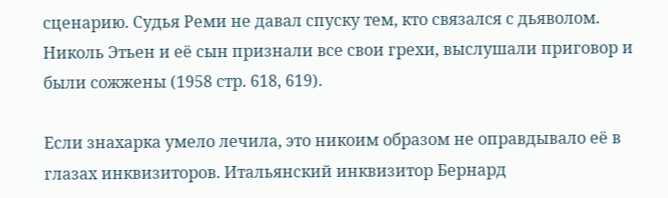сценарию. Судья Реми не давал спуску тем, кто связался с дьяволом. Николь Этьен и её сын признали все свои грехи, выслушали приговор и были сожжены (1958 стр. 618, 619).

Если знахарка умело лечила, это никоим образом не оправдывало её в глазах инквизиторов. Итальянский инквизитор Бернард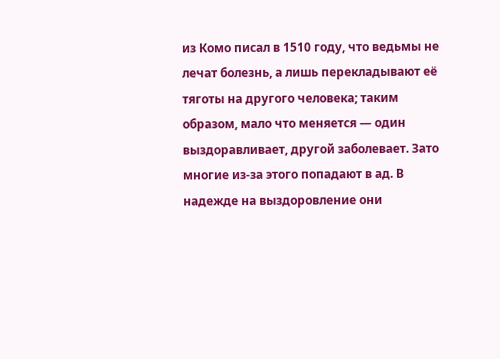из Комо писал в 1510 году, что ведьмы не лечат болезнь, а лишь перекладывают её тяготы на другого человека; таким образом, мало что меняется — один выздоравливает, другой заболевает. Зато многие из-за этого попадают в ад. В надежде на выздоровление они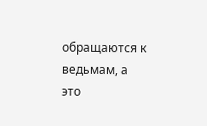обращаются к ведьмам, а это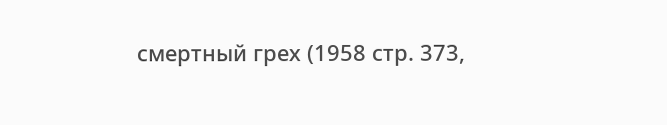смертный грех (1958 стр. 373,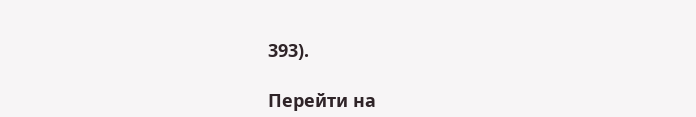393).

Перейти на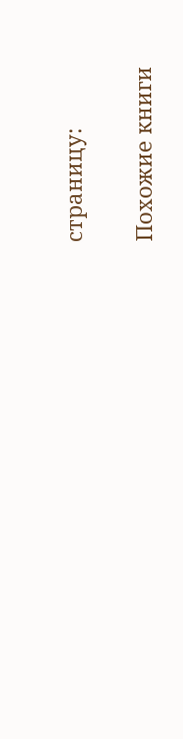страницу:

Похожие книги